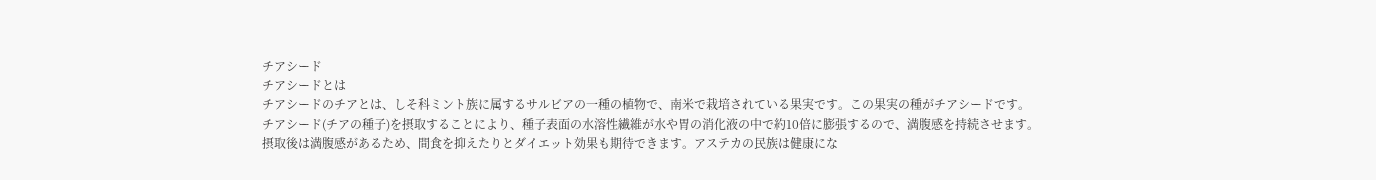チアシード
チアシードとは
チアシードのチアとは、しそ科ミント族に属するサルビアの一種の植物で、南米で栽培されている果実です。この果実の種がチアシードです。
チアシード(チアの種子)を摂取することにより、種子表面の水溶性繊維が水や胃の消化液の中で約10倍に膨張するので、満腹感を持続させます。摂取後は満腹感があるため、間食を抑えたりとダイエット効果も期待できます。アステカの民族は健康にな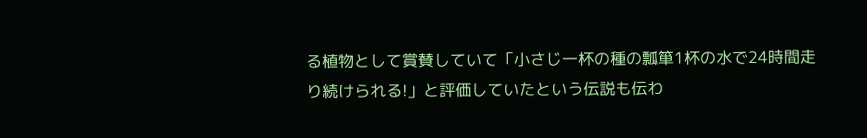る植物として賞賛していて「小さじ一杯の種の瓢箪1杯の水で24時間走り続けられる!」と評価していたという伝説も伝わ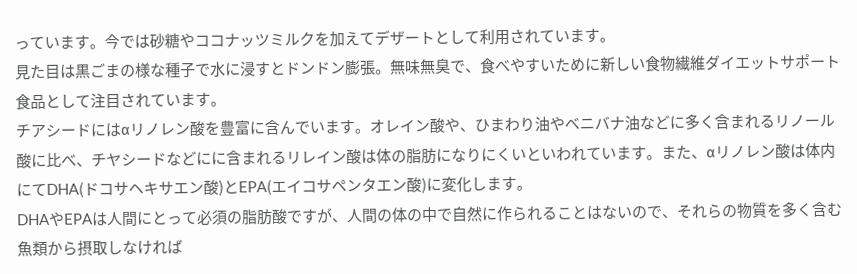っています。今では砂糖やココナッツミルクを加えてデザートとして利用されています。
見た目は黒ごまの様な種子で水に浸すとドンドン膨張。無味無臭で、食べやすいために新しい食物繊維ダイエットサポート食品として注目されています。
チアシードにはαリノレン酸を豊富に含んでいます。オレイン酸や、ひまわり油やベニバナ油などに多く含まれるリノール酸に比べ、チヤシードなどにに含まれるリレイン酸は体の脂肪になりにくいといわれています。また、αリノレン酸は体内にてDHA(ドコサヘキサエン酸)とEPA(エイコサペンタエン酸)に変化します。
DHAやEPAは人間にとって必須の脂肪酸ですが、人間の体の中で自然に作られることはないので、それらの物質を多く含む魚類から摂取しなければ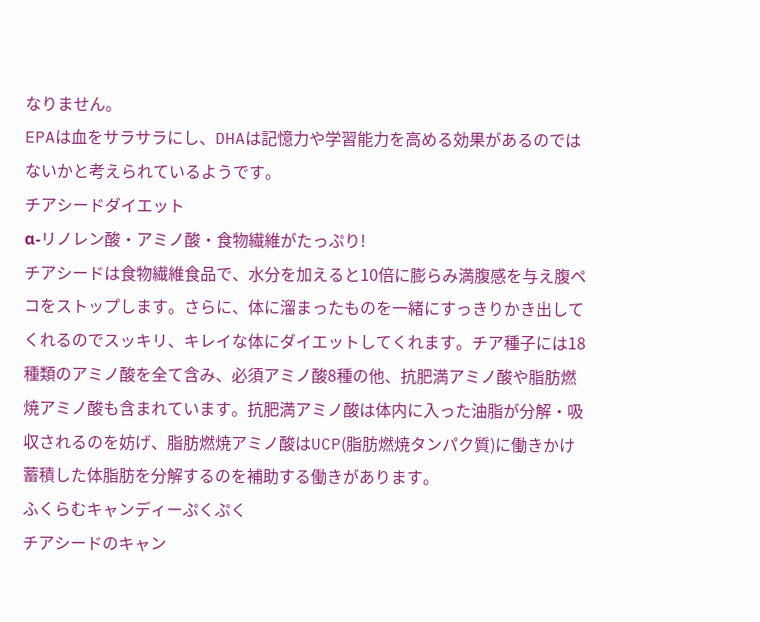なりません。
EPAは血をサラサラにし、DHAは記憶力や学習能力を高める効果があるのではないかと考えられているようです。
チアシードダイエット
α-リノレン酸・アミノ酸・食物繊維がたっぷり!
チアシードは食物繊維食品で、水分を加えると10倍に膨らみ満腹感を与え腹ペコをストップします。さらに、体に溜まったものを一緒にすっきりかき出してくれるのでスッキリ、キレイな体にダイエットしてくれます。チア種子には18種類のアミノ酸を全て含み、必須アミノ酸8種の他、抗肥満アミノ酸や脂肪燃焼アミノ酸も含まれています。抗肥満アミノ酸は体内に入った油脂が分解・吸収されるのを妨げ、脂肪燃焼アミノ酸はUCP(脂肪燃焼タンパク質)に働きかけ蓄積した体脂肪を分解するのを補助する働きがあります。
ふくらむキャンディーぷくぷく
チアシードのキャン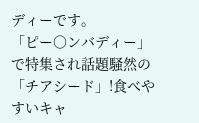ディーです。
「ピー○ンバディー」で特集され話題騒然の「チアシード」!食べやすいキャ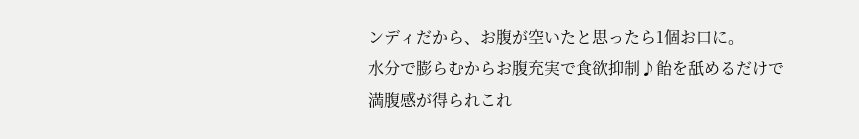ンディだから、お腹が空いたと思ったら1個お口に。
水分で膨らむからお腹充実で食欲抑制♪飴を舐めるだけで満腹感が得られこれ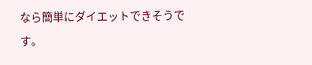なら簡単にダイエットできそうです。